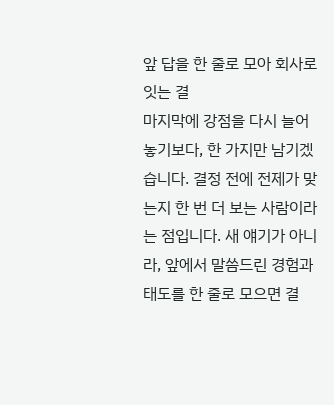앞 답을 한 줄로 모아 회사로 잇는 결
마지막에 강점을 다시 늘어놓기보다, 한 가지만 남기겠습니다. 결정 전에 전제가 맞는지 한 번 더 보는 사람이라는 점입니다. 새 얘기가 아니라, 앞에서 말씀드린 경험과 태도를 한 줄로 모으면 결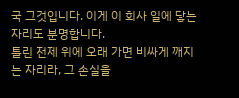국 그것입니다. 이게 이 회사 일에 닿는 자리도 분명합니다.
틀린 전제 위에 오래 가면 비싸게 깨지는 자리라, 그 손실을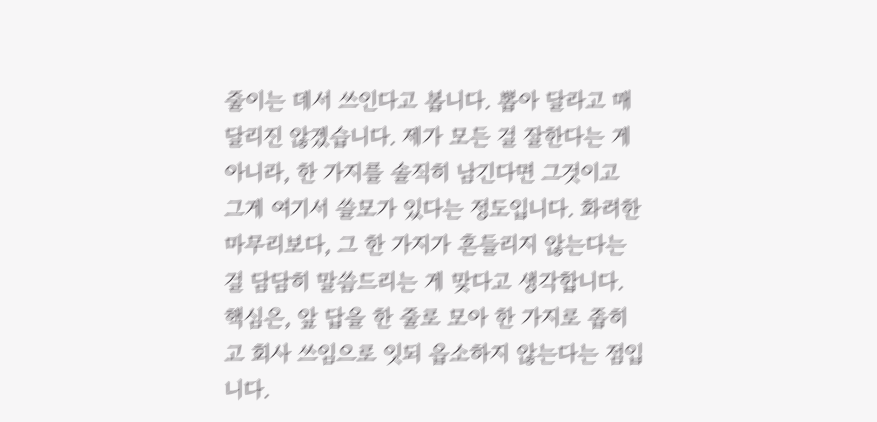줄이는 데서 쓰인다고 봅니다. 뽑아 달라고 매달리진 않겠습니다. 제가 모든 걸 잘한다는 게 아니라, 한 가지를 솔직히 남긴다면 그것이고 그게 여기서 쓸모가 있다는 정도입니다. 화려한 마무리보다, 그 한 가지가 흔들리지 않는다는 걸 담담히 말씀드리는 게 맞다고 생각합니다. 핵심은, 앞 답을 한 줄로 모아 한 가지로 좁히고 회사 쓰임으로 잇되 읍소하지 않는다는 점입니다.